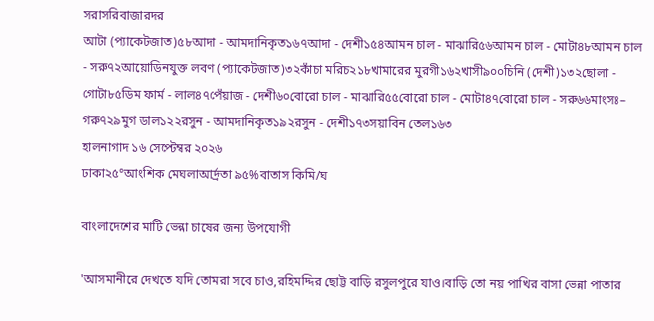সরাসরিবাজারদর
আটা (প্যাকেটজাত)৫৮আদা - আমদানিকৃত১৬৭আদা - দেশী১৫৪আমন চাল - মাঝারি৫৬আমন চাল - মোটা৪৮আমন চাল - সরু৭২আয়োডিনযুক্ত লবণ (প্যাকেটজাত)৩২কাঁচা মরিচ২১৮খামারের মুরগী১৬২খাসী৯০০চিনি (দেশী)১৩২ছোলা - গোটা৮৫ডিম ফার্ম - লাল৪৭পেঁয়াজ - দেশী৬০বোরো চাল - মাঝারি৫৫বোরো চাল - মোটা৪৭বোরো চাল - সরু৬৬মাংসঃ– গরু৭২৯মুগ ডাল১২২রসুন - আমদানিকৃত১৯২রসুন - দেশী১৭৩সয়াবিন তেল১৬৩
হালনাগাদ ১৬ সেপ্টেম্বর ২০২৬
ঢাকা২৫°আংশিক মেঘলাআর্দ্রতা ৯৫%বাতাস কিমি/ঘ

বাংলাদেশের মাটি ভেন্না চাষের জন্য উপযোগী

'আসমানীরে দেখতে যদি তোমরা সবে চাও,রহিমদ্দির ছোট্ট বাড়ি রসুলপুরে যাও।বাড়ি তো নয় পাখির বাসা ভেন্না পাতার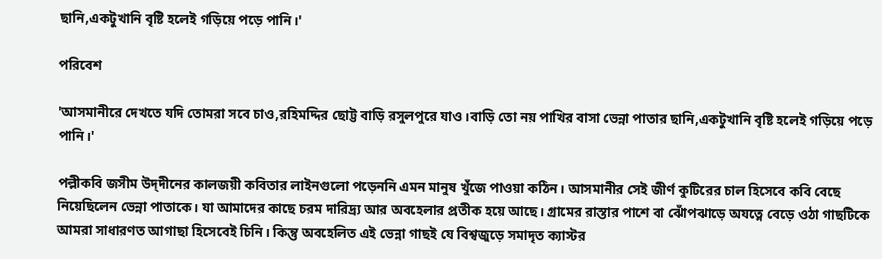ছানি,একটুখানি বৃষ্টি হলেই গড়িয়ে পড়ে পানি।'

পরিবেশ

'আসমানীরে দেখতে যদি তোমরা সবে চাও,রহিমদ্দির ছোট্ট বাড়ি রসুলপুরে যাও।বাড়ি তো নয় পাখির বাসা ভেন্না পাতার ছানি,একটুখানি বৃষ্টি হলেই গড়িয়ে পড়ে পানি।'

পল্লীকবি জসীম উদ্‌দীনের কালজয়ী কবিতার লাইনগুলো পড়েননি এমন মানুষ খুঁজে পাওয়া কঠিন। আসমানীর সেই জীর্ণ কুটিরের চাল হিসেবে কবি বেছে নিয়েছিলেন ভেন্না পাতাকে। যা আমাদের কাছে চরম দারিদ্র্য আর অবহেলার প্রতীক হয়ে আছে। গ্রামের রাস্তার পাশে বা ঝোঁপঝাড়ে অযত্নে বেড়ে ওঠা গাছটিকে আমরা সাধারণত আগাছা হিসেবেই চিনি। কিন্তু অবহেলিত এই ভেন্না গাছই যে বিশ্বজুড়ে সমাদৃত ক্যাস্টর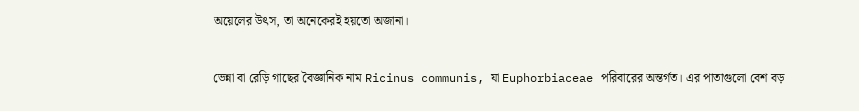অয়েলের উৎস, তা অনেকেরই হয়তো অজানা।

ভেন্না বা রেড়ি গাছের বৈজ্ঞানিক নাম Ricinus communis, যা Euphorbiaceae পরিবারের অন্তর্গত। এর পাতাগুলো বেশ বড়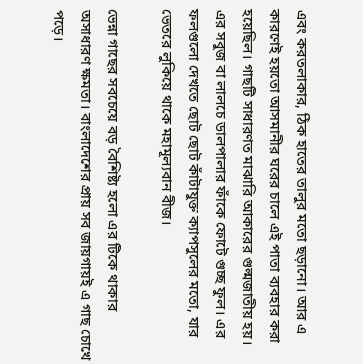এবং করতলাকার, ঠিক হাতের তালুর মতো ছড়ানো। আর এ কারণেই হয়তো আসমানীর ঘরের চালে এই পাতা ব্যবহার করা হয়েছিল। গাছটি সাধারণত মাঝারি আকারের গুল্মজাতীয় হয়। এর সবুজ বা লালচে ডালপালার ফাঁকে ফোটে গুচ্ছ ফুল। এর ফলগুলো দেখতে ছোট ছোট কাঁটাযুক্ত ক্যাপসুলের মতো, যার ভেতরে লুকিয়ে থাকে মহামূল্যবান বীজ।

ভেন্না গাছের সবচেয়ে বড় বৈশিষ্ট্য হলো এর টিকে থাকার অসাধারণ ক্ষমতা। বাংলাদেশের প্রায় সব জায়গায়ই এ গাছ চোখে পড়ে।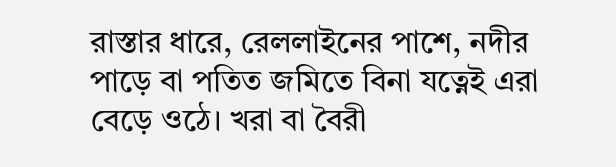রাস্তার ধারে, রেললাইনের পাশে, নদীর পাড়ে বা পতিত জমিতে বিনা যত্নেই এরা বেড়ে ওঠে। খরা বা বৈরী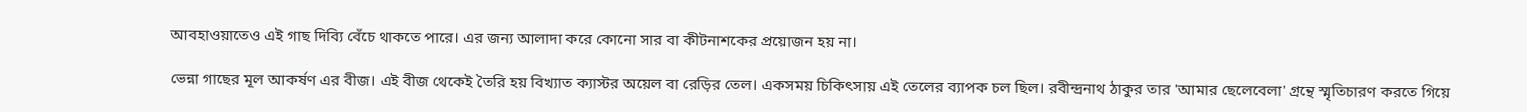আবহাওয়াতেও এই গাছ দিব্যি বেঁচে থাকতে পারে। এর জন্য আলাদা করে কোনো সার বা কীটনাশকের প্রয়োজন হয় না।

ভেন্না গাছের মূল আকর্ষণ এর বীজ। এই বীজ থেকেই তৈরি হয় বিখ্যাত ক্যাস্টর অয়েল বা রেড়ির তেল। একসময় চিকিৎসায় এই তেলের ব্যাপক চল ছিল। রবীন্দ্রনাথ ঠাকুর তার 'আমার ছেলেবেলা' গ্রন্থে স্মৃতিচারণ করতে গিয়ে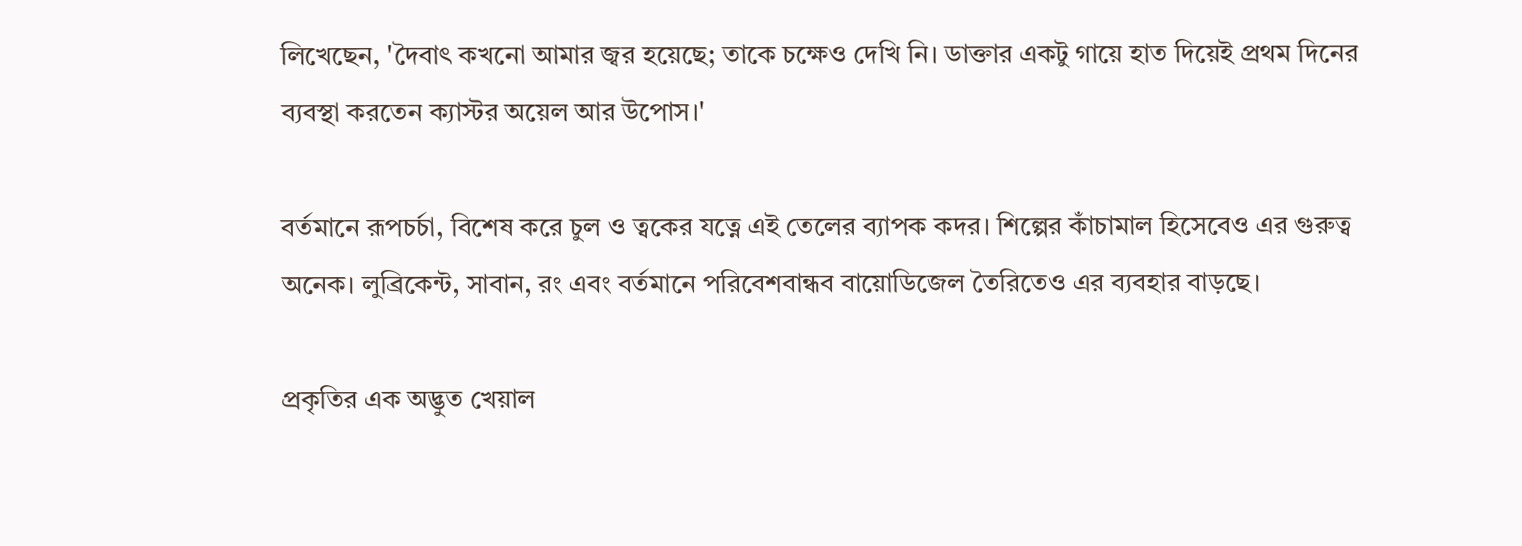লিখেছেন, 'দৈবাৎ কখনো আমার জ্বর হয়েছে; তাকে চক্ষেও দেখি নি। ডাক্তার একটু গায়ে হাত দিয়েই প্রথম দিনের ব্যবস্থা করতেন ক্যাস্টর অয়েল আর উপোস।'

বর্তমানে রূপচর্চা, বিশেষ করে চুল ও ত্বকের যত্নে এই তেলের ব্যাপক কদর। শিল্পের কাঁচামাল হিসেবেও এর গুরুত্ব অনেক। লুব্রিকেন্ট, সাবান, রং এবং বর্তমানে পরিবেশবান্ধব বায়োডিজেল তৈরিতেও এর ব্যবহার বাড়ছে।

প্রকৃতির এক অদ্ভুত খেয়াল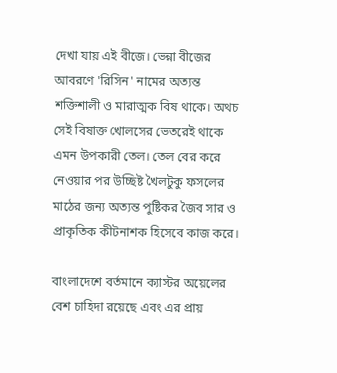দেখা যায় এই বীজে। ভেন্না বীজের আবরণে 'রিসিন' নামের অত্যন্ত শক্তিশালী ও মারাত্মক বিষ থাকে। অথচ সেই বিষাক্ত খোলসের ভেতরেই থাকে এমন উপকারী তেল। তেল বের করে নেওয়ার পর উচ্ছিষ্ট খৈলটুকু ফসলের মাঠের জন্য অত্যন্ত পুষ্টিকর জৈব সার ও প্রাকৃতিক কীটনাশক হিসেবে কাজ করে।

বাংলাদেশে বর্তমানে ক্যাস্টর অয়েলের বেশ চাহিদা রয়েছে এবং এর প্রায়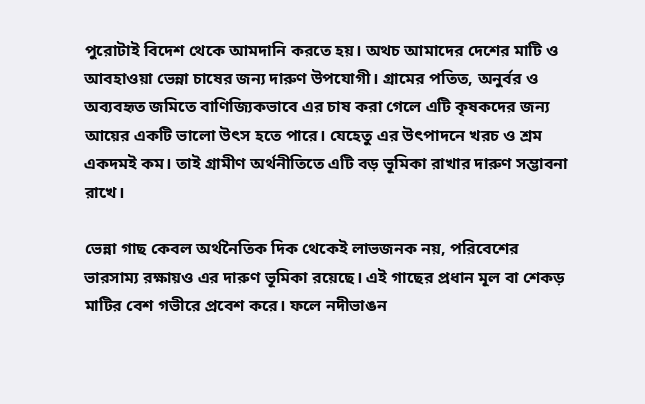পুরোটাই বিদেশ থেকে আমদানি করতে হয়। অথচ আমাদের দেশের মাটি ও আবহাওয়া ভেন্না চাষের জন্য দারুণ উপযোগী। গ্রামের পতিত, অনুর্বর ও অব্যবহৃত জমিতে বাণিজ্যিকভাবে এর চাষ করা গেলে এটি কৃষকদের জন্য আয়ের একটি ভালো উৎস হতে পারে। যেহেতু এর উৎপাদনে খরচ ও শ্রম একদমই কম। তাই গ্রামীণ অর্থনীতিতে এটি বড় ভূমিকা রাখার দারুণ সম্ভাবনা রাখে।

ভেন্না গাছ কেবল অর্থনৈতিক দিক থেকেই লাভজনক নয়, পরিবেশের ভারসাম্য রক্ষায়ও এর দারুণ ভূমিকা রয়েছে। এই গাছের প্রধান মূল বা শেকড় মাটির বেশ গভীরে প্রবেশ করে। ফলে নদীভাঙন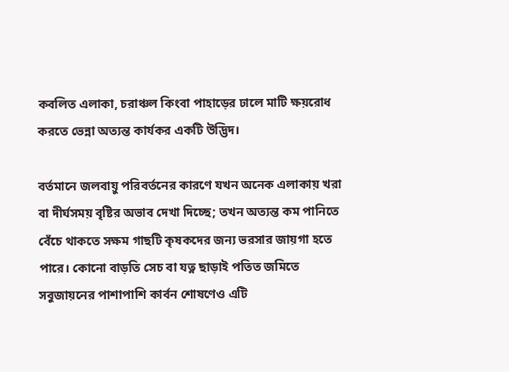কবলিত এলাকা, চরাঞ্চল কিংবা পাহাড়ের ঢালে মাটি ক্ষয়রোধ করতে ভেন্না অত্যন্ত কার্যকর একটি উদ্ভিদ।

বর্তমানে জলবায়ু পরিবর্তনের কারণে যখন অনেক এলাকায় খরা বা দীর্ঘসময় বৃষ্টির অভাব দেখা দিচ্ছে; তখন অত্যন্ত কম পানিতে বেঁচে থাকতে সক্ষম গাছটি কৃষকদের জন্য ভরসার জায়গা হতে পারে। কোনো বাড়তি সেচ বা যত্ন ছাড়াই পতিত জমিতে সবুজায়নের পাশাপাশি কার্বন শোষণেও এটি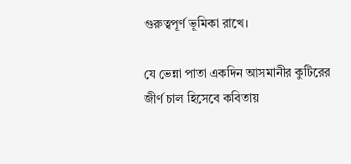গুরুত্বপূর্ণ ভূমিকা রাখে।

যে ভেন্না পাতা একদিন আসমানীর কুটিরের জীর্ণ চাল হিসেবে কবিতায়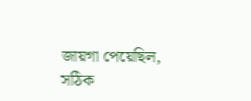জায়গা পেয়েছিল, সঠিক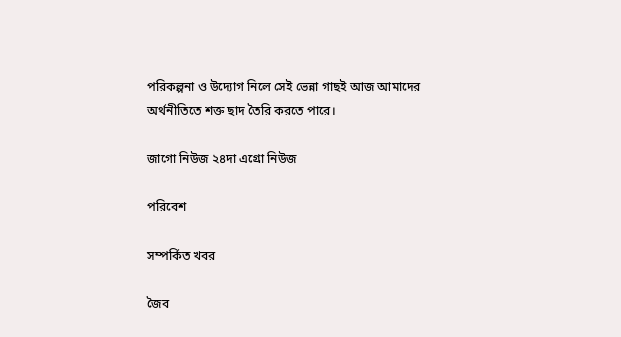পরিকল্পনা ও উদ্যোগ নিলে সেই ভেন্না গাছই আজ আমাদের অর্থনীতিতে শক্ত ছাদ তৈরি করতে পারে।

জাগো নিউজ ২৪দা এগ্রো নিউজ

পরিবেশ

সম্পর্কিত খবর

জৈব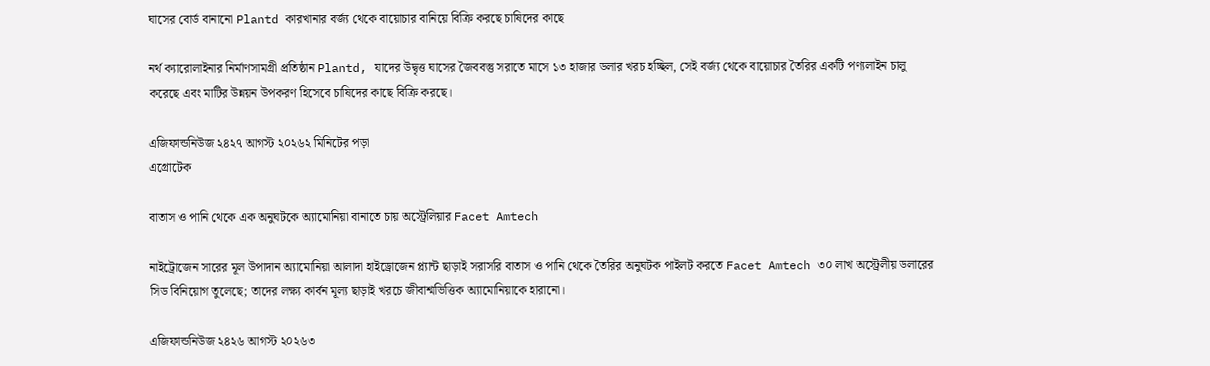ঘাসের বোর্ড বানানো Plantd কারখানার বর্জ্য থেকে বায়োচার বানিয়ে বিক্রি করছে চাষিদের কাছে

নর্থ ক্যারোলাইনার নির্মাণসামগ্রী প্রতিষ্ঠান Plantd, যাদের উদ্বৃত্ত ঘাসের জৈববস্তু সরাতে মাসে ১৩ হাজার ডলার খরচ হচ্ছিল, সেই বর্জ্য থেকে বায়োচার তৈরির একটি পণ্যলাইন চালু করেছে এবং মাটির উন্নয়ন উপকরণ হিসেবে চাষিদের কাছে বিক্রি করছে।

এজিফান্ডনিউজ ২৪২৭ আগস্ট ২০২৬২ মিনিটের পড়া
এগ্রোটেক

বাতাস ও পানি থেকে এক অনুঘটকে অ্যামোনিয়া বানাতে চায় অস্ট্রেলিয়ার Facet Amtech

নাইট্রোজেন সারের মূল উপাদান অ্যামোনিয়া আলাদা হাইড্রোজেন প্ল্যান্ট ছাড়াই সরাসরি বাতাস ও পানি থেকে তৈরির অনুঘটক পাইলট করতে Facet Amtech ৩০ লাখ অস্ট্রেলীয় ডলারের সিড বিনিয়োগ তুলেছে; তাদের লক্ষ্য কার্বন মূল্য ছাড়াই খরচে জীবাশ্মভিত্তিক অ্যামোনিয়াকে হারানো।

এজিফান্ডনিউজ ২৪২৬ আগস্ট ২০২৬৩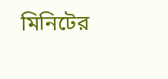মিনিটের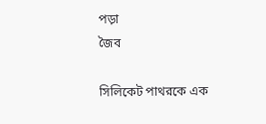পড়া
জৈব

সিলিকেট পাথরকে এক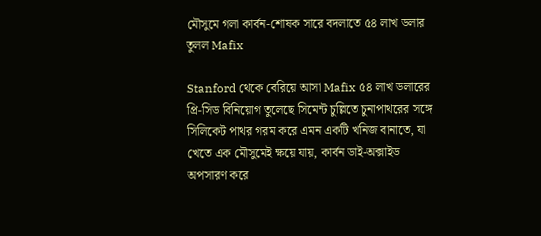মৌসুমে গলা কার্বন-শোষক সারে বদলাতে ৫৪ লাখ ডলার তুলল Mafix

Stanford থেকে বেরিয়ে আসা Mafix ৫৪ লাখ ডলারের প্রি-সিড বিনিয়োগ তুলেছে সিমেন্ট চুল্লিতে চুনাপাথরের সঙ্গে সিলিকেট পাথর গরম করে এমন একটি খনিজ বানাতে, যা খেতে এক মৌসুমেই ক্ষয়ে যায়, কার্বন ডাই-অক্সাইড অপসারণ করে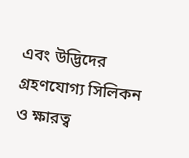এবং উদ্ভিদের গ্রহণযোগ্য সিলিকন ও ক্ষারত্ব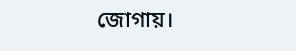জোগায়।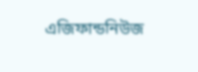এজিফান্ডনিউজ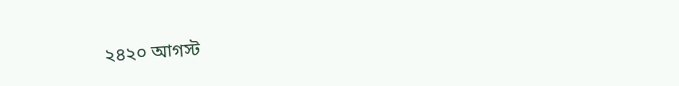২৪২০ আগস্ট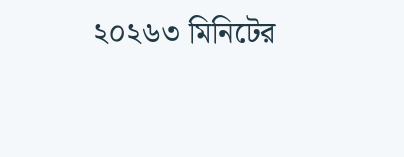২০২৬৩ মিনিটের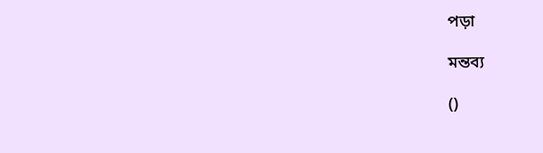পড়া

মন্তব্য

()